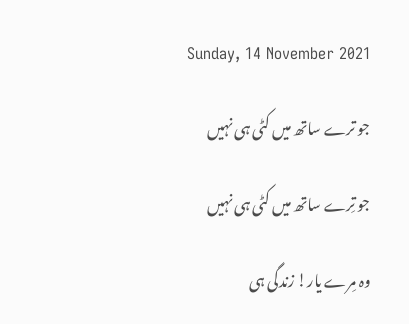Sunday, 14 November 2021

جو ترے ساتھ میں کٹی ہی نہیں

جو تِرے ساتھ میں کٹی ہی نہیں

وہ مِرے یار! زندگی ہی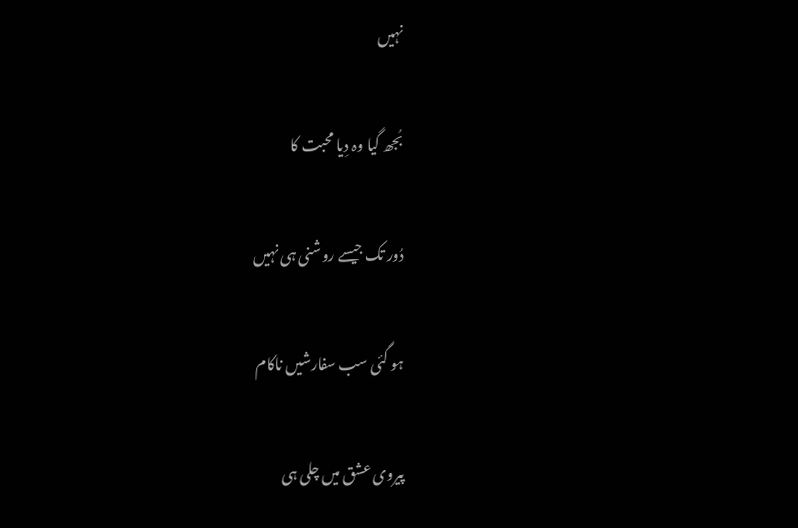نہیں

بُجھ گیا وہ دِیا محبت کا

دُور تک جیسے روشنی ہی نہیں

ہو گئی سب سفارشیں ناکام

پیروی عشق میں چلی ہی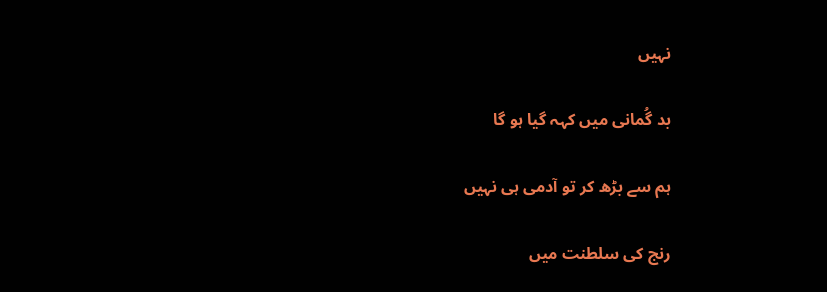نہیں

بد گُمانی میں کہہ گیا ہو گا

ہم سے بڑھ کر تو آدمی ہی نہیں

رنج کی سلطنت میں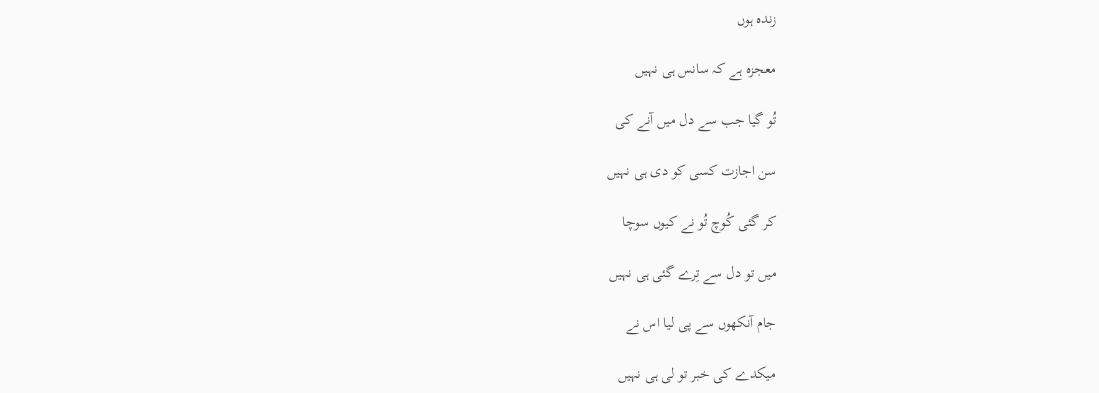زندہ ہوں

معجزہ ہے کہ سانس ہی نہیں

تُو گیا جب سے دل میں آنے کی

سن اجازت کسی کو دی ہی نہیں

کر گئی کُوچ تُو نے کیوں سوچا

میں تو دل سے تِرے گئی ہی نہیں

جام آنکھوں سے پی لیا اس نے

میکدے کی خبر تو لی ہی نہیں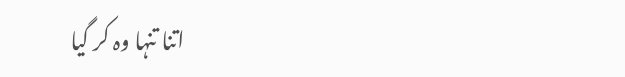اتنا تنہا وہ کر گیا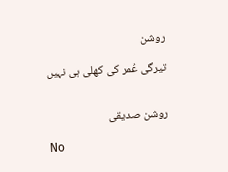روشن

تیرگی عُمر کی کھلی ہی نہیں


روشن صدیقی

No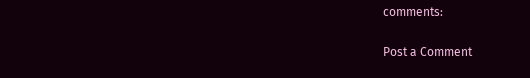comments:

Post a Comment